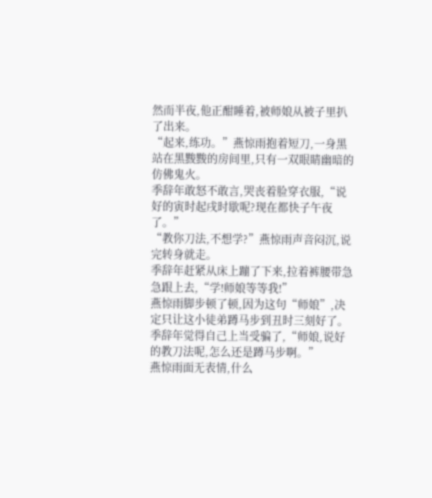然而半夜,他正酣睡着,被师娘从被子里扒了出来。
“起来,练功。”燕惊雨抱着短刀,一身黑站在黑黢黢的房间里,只有一双眼睛幽暗的仿佛鬼火。
季辞年敢怒不敢言,哭丧着脸穿衣服,“说好的寅时起戌时歇呢?现在都快子午夜了。”
“教你刀法,不想学?”燕惊雨声音闷沉,说完转身就走。
季辞年赶紧从床上蹦了下来,拉着裤腰带急急跟上去,“学!师娘等等我!”
燕惊雨脚步顿了顿,因为这句“师娘”,决定只让这小徒弟蹲马步到丑时三刻好了。
季辞年觉得自己上当受骗了,“师娘,说好的教刀法呢,怎么还是蹲马步啊。”
燕惊雨面无表情,什么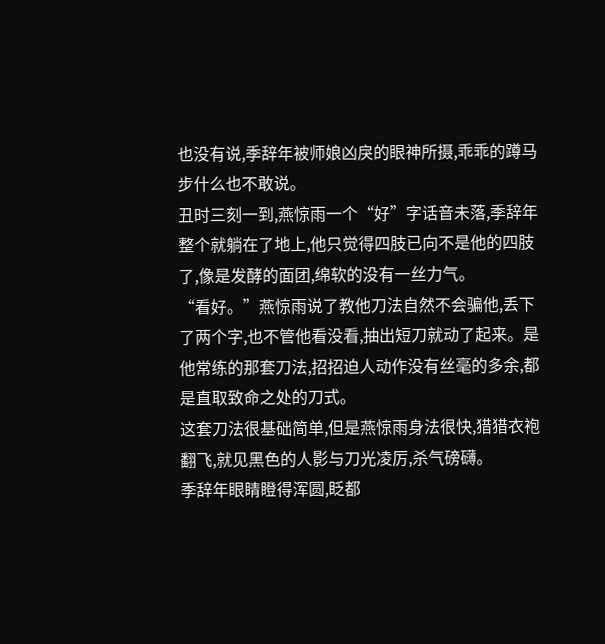也没有说,季辞年被师娘凶戾的眼神所摄,乖乖的蹲马步什么也不敢说。
丑时三刻一到,燕惊雨一个“好”字话音未落,季辞年整个就躺在了地上,他只觉得四肢已向不是他的四肢了,像是发酵的面团,绵软的没有一丝力气。
“看好。”燕惊雨说了教他刀法自然不会骗他,丢下了两个字,也不管他看没看,抽出短刀就动了起来。是他常练的那套刀法,招招迫人动作没有丝毫的多余,都是直取致命之处的刀式。
这套刀法很基础简单,但是燕惊雨身法很快,猎猎衣袍翻飞,就见黑色的人影与刀光凌厉,杀气磅礴。
季辞年眼睛瞪得浑圆,眨都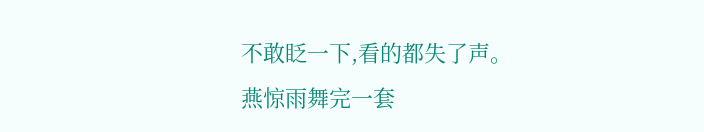不敢眨一下,看的都失了声。
燕惊雨舞完一套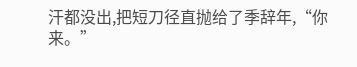汗都没出,把短刀径直抛给了季辞年,“你来。”